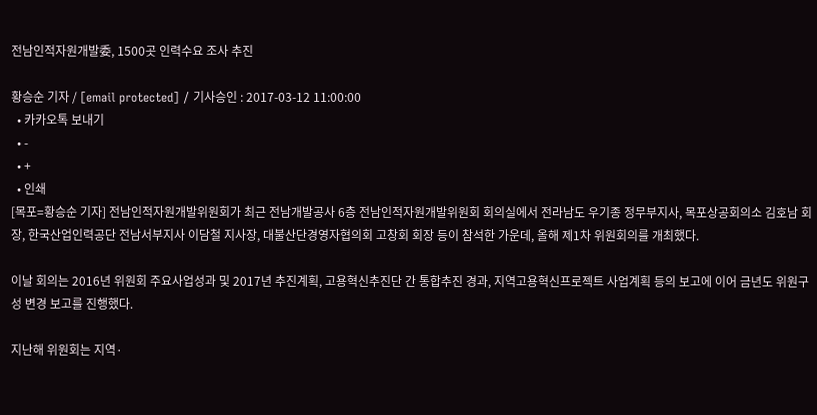전남인적자원개발委, 1500곳 인력수요 조사 추진

황승순 기자 / [email protected] / 기사승인 : 2017-03-12 11:00:00
  • 카카오톡 보내기
  • -
  • +
  • 인쇄
[목포=황승순 기자] 전남인적자원개발위원회가 최근 전남개발공사 6층 전남인적자원개발위원회 회의실에서 전라남도 우기종 정무부지사, 목포상공회의소 김호남 회장, 한국산업인력공단 전남서부지사 이담철 지사장, 대불산단경영자협의회 고창회 회장 등이 참석한 가운데, 올해 제1차 위원회의를 개최했다.

이날 회의는 2016년 위원회 주요사업성과 및 2017년 추진계획, 고용혁신추진단 간 통합추진 경과, 지역고용혁신프로젝트 사업계획 등의 보고에 이어 금년도 위원구성 변경 보고를 진행했다.

지난해 위원회는 지역·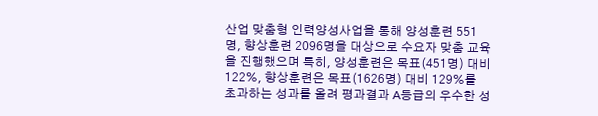산업 맞춤형 인력양성사업을 통해 양성훈련 551명, 향상훈련 2096명을 대상으로 수요자 맞춤 교육을 진행했으며 특히, 양성훈련은 목표(451명) 대비 122%, 향상훈련은 목표(1626명) 대비 129%를 초과하는 성과를 올려 평과결과 A등급의 우수한 성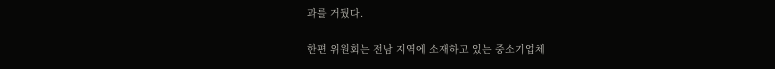과를 거뒀다.

한편 위원회는 전남 지역에 소재하고 있는 중소기업체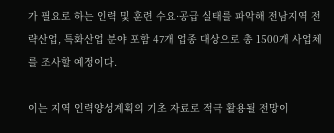가 필요로 하는 인력 및 훈련 수요·공급 실태를 파악해 전남지역 전략산업, 특화산업 분야 포함 47개 업종 대상으로 총 1500개 사업체를 조사할 예정이다.

이는 지역 인력양성계획의 기초 자료로 적극 활용될 전망이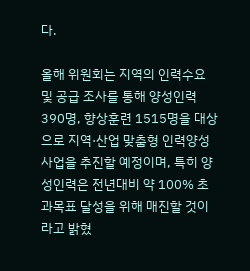다.

올해 위원회는 지역의 인력수요 및 공급 조사를 통해 양성인력 390명, 향상훈련 1515명을 대상으로 지역·산업 맞춤형 인력양성사업을 추진할 예정이며, 특히 양성인력은 전년대비 약 100% 초과목표 달성을 위해 매진할 것이라고 밝혔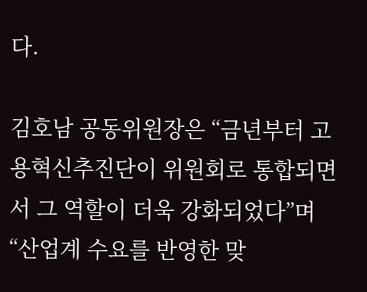다.

김호남 공동위원장은 “금년부터 고용혁신추진단이 위원회로 통합되면서 그 역할이 더욱 강화되었다”며 “산업계 수요를 반영한 맞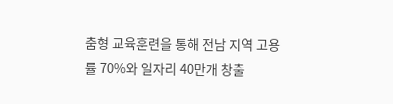춤형 교육훈련을 통해 전남 지역 고용률 70%와 일자리 40만개 창출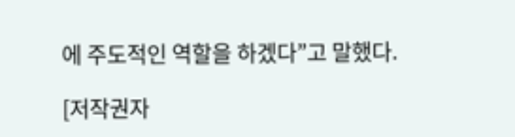에 주도적인 역할을 하겠다”고 말했다.

[저작권자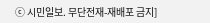ⓒ 시민일보. 무단전재-재배포 금지]